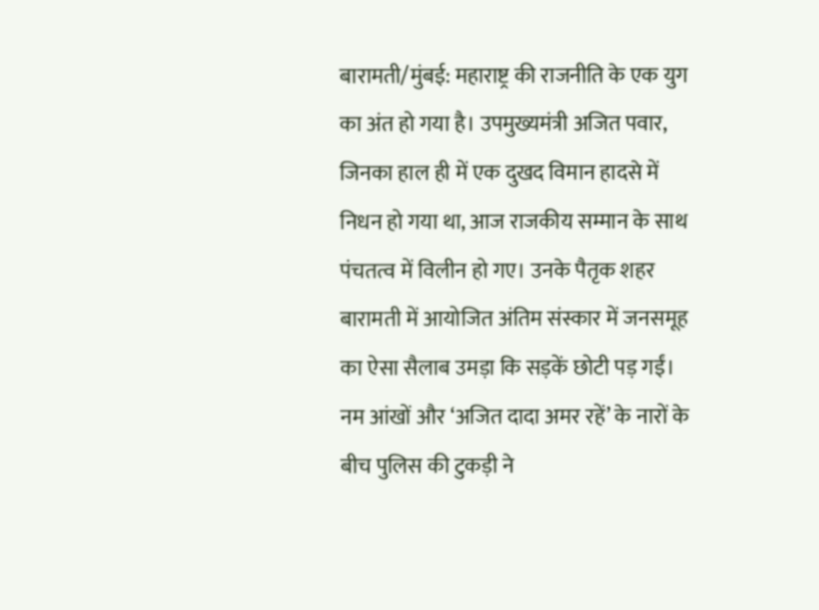बारामती/मुंबई: महाराष्ट्र की राजनीति के एक युग का अंत हो गया है। उपमुख्यमंत्री अजित पवार, जिनका हाल ही में एक दुखद विमान हादसे में निधन हो गया था, आज राजकीय सम्मान के साथ पंचतत्व में विलीन हो गए। उनके पैतृक शहर बारामती में आयोजित अंतिम संस्कार में जनसमूह का ऐसा सैलाब उमड़ा कि सड़कें छोटी पड़ गईं। नम आंखों और ‘अजित दादा अमर रहें’ के नारों के बीच पुलिस की टुकड़ी ने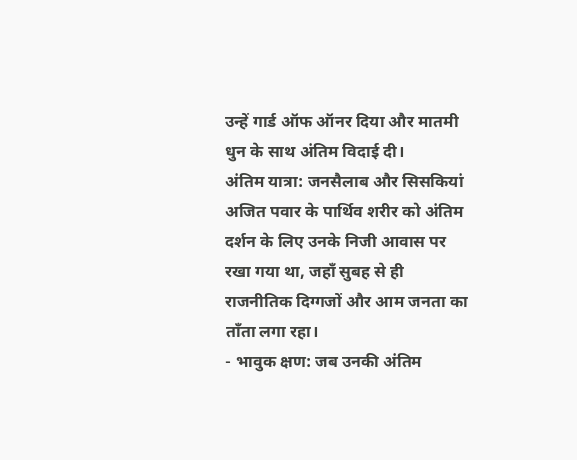उन्हें गार्ड ऑफ ऑनर दिया और मातमी धुन के साथ अंतिम विदाई दी।
अंतिम यात्रा: जनसैलाब और सिसकियां
अजित पवार के पार्थिव शरीर को अंतिम दर्शन के लिए उनके निजी आवास पर रखा गया था, जहाँ सुबह से ही राजनीतिक दिग्गजों और आम जनता का ताँता लगा रहा।
- भावुक क्षण: जब उनकी अंतिम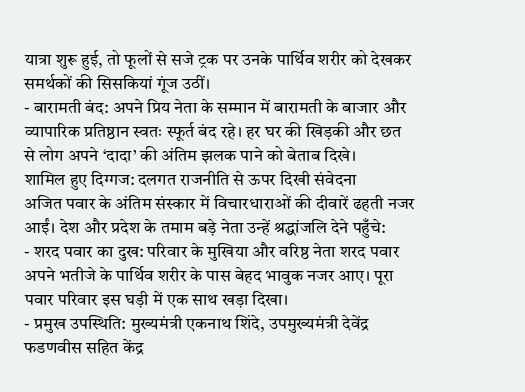यात्रा शुरू हुई, तो फूलों से सजे ट्रक पर उनके पार्थिव शरीर को देखकर समर्थकों की सिसकियां गूंज उठीं।
- बारामती बंद: अपने प्रिय नेता के सम्मान में बारामती के बाजार और व्यापारिक प्रतिष्ठान स्वतः स्फूर्त बंद रहे। हर घर की खिड़की और छत से लोग अपने ‘दादा’ की अंतिम झलक पाने को बेताब दिखे।
शामिल हुए दिग्गज: दलगत राजनीति से ऊपर दिखी संवेदना
अजित पवार के अंतिम संस्कार में विचारधाराओं की दीवारें ढहती नजर आईं। देश और प्रदेश के तमाम बड़े नेता उन्हें श्रद्धांजलि देने पहुँचे:
- शरद पवार का दुख: परिवार के मुखिया और वरिष्ठ नेता शरद पवार अपने भतीजे के पार्थिव शरीर के पास बेहद भावुक नजर आए। पूरा पवार परिवार इस घड़ी में एक साथ खड़ा दिखा।
- प्रमुख उपस्थिति: मुख्यमंत्री एकनाथ शिंदे, उपमुख्यमंत्री देवेंद्र फडणवीस सहित केंद्र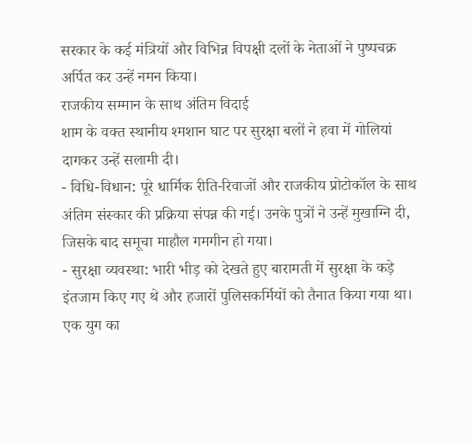सरकार के कई मंत्रियों और विभिन्न विपक्षी दलों के नेताओं ने पुष्पचक्र अर्पित कर उन्हें नमन किया।
राजकीय सम्मान के साथ अंतिम विदाई
शाम के वक्त स्थानीय श्मशान घाट पर सुरक्षा बलों ने हवा में गोलियां दागकर उन्हें सलामी दी।
- विधि-विधान: पूरे धार्मिक रीति-रिवाजों और राजकीय प्रोटोकॉल के साथ अंतिम संस्कार की प्रक्रिया संपन्न की गई। उनके पुत्रों ने उन्हें मुखाग्नि दी, जिसके बाद समूचा माहौल गमगीन हो गया।
- सुरक्षा व्यवस्था: भारी भीड़ को देखते हुए बारामती में सुरक्षा के कड़े इंतजाम किए गए थे और हजारों पुलिसकर्मियों को तैनात किया गया था।
एक युग का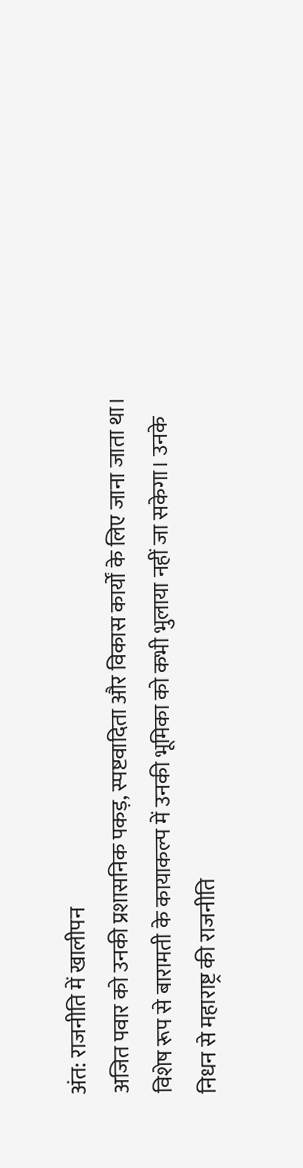अंत: राजनीति में खालीपन
अजित पवार को उनकी प्रशासनिक पकड़, स्पष्टवादिता और विकास कार्यों के लिए जाना जाता था। विशेष रूप से बारामती के कायाकल्प में उनकी भूमिका को कभी भुलाया नहीं जा सकेगा। उनके निधन से महाराष्ट्र की राजनीति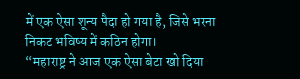में एक ऐसा शून्य पैदा हो गया है, जिसे भरना निकट भविष्य में कठिन होगा।
“महाराष्ट्र ने आज एक ऐसा बेटा खो दिया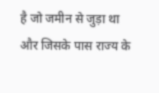है जो जमीन से जुड़ा था और जिसके पास राज्य के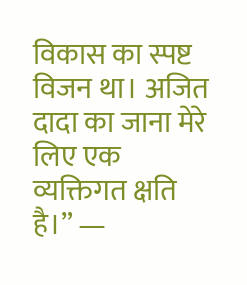विकास का स्पष्ट विजन था। अजित दादा का जाना मेरे लिए एक व्यक्तिगत क्षति है।” —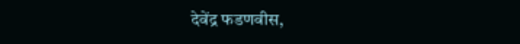देवेंद्र फडणवीस,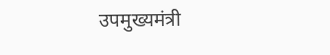उपमुख्यमंत्री